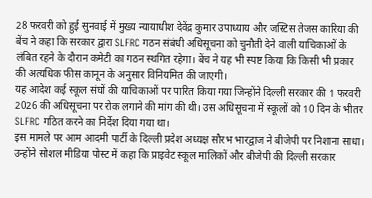28 फरवरी को हुई सुनवाई में मुख्य न्यायाधीश देवेंद्र कुमार उपाध्याय और जस्टिस तेजस कारिया की बेंच ने कहा कि सरकार द्वारा SLFRC गठन संबंधी अधिसूचना को चुनौती देने वाली याचिकाओं के लंबित रहने के दौरान कमेटी का गठन स्थगित रहेगा। बेंच ने यह भी स्पष्ट किया कि किसी भी प्रकार की अत्यधिक फीस कानून के अनुसार विनियमित की जाएगी।
यह आदेश कई स्कूल संघों की याचिकाओं पर पारित किया गया जिन्होंने दिल्ली सरकार की 1 फरवरी 2026 की अधिसूचना पर रोक लगाने की मांग की थी। उस अधिसूचना में स्कूलों को 10 दिन के भीतर SLFRC गठित करने का निर्देश दिया गया था।
इस मामले पर आम आदमी पार्टी के दिल्ली प्रदेश अध्यक्ष सौरभ भारद्वाज ने बीजेपी पर निशाना साधा। उन्होंने सोशल मीडिया पोस्ट में कहा कि प्राइवेट स्कूल मालिकों और बीजेपी की दिल्ली सरकार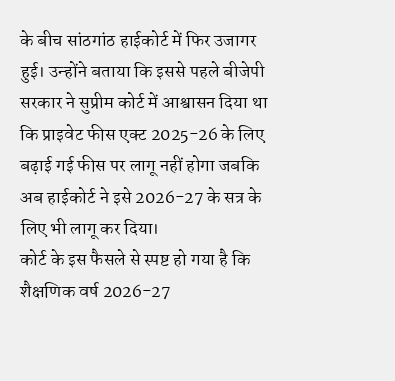के बीच सांठगांठ हाईकोर्ट में फिर उजागर हुई। उन्होंने बताया कि इससे पहले बीजेपी सरकार ने सुप्रीम कोर्ट में आश्वासन दिया था कि प्राइवेट फीस एक्ट 2025-26 के लिए बढ़ाई गई फीस पर लागू नहीं होगा जबकि अब हाईकोर्ट ने इसे 2026-27 के सत्र के लिए भी लागू कर दिया।
कोर्ट के इस फैसले से स्पष्ट हो गया है कि शैक्षणिक वर्ष 2026-27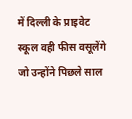में दिल्ली के प्राइवेट स्कूल वही फीस वसूलेंगे जो उन्होंने पिछले साल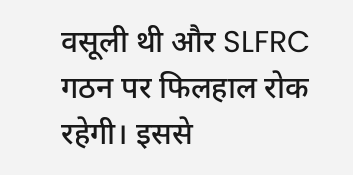वसूली थी और SLFRC गठन पर फिलहाल रोक रहेगी। इससे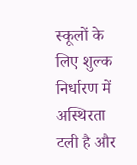स्कूलों के लिए शुल्क निर्धारण में अस्थिरता टली है और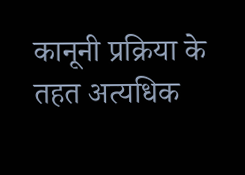कानूनी प्रक्रिया के तहत अत्यधिक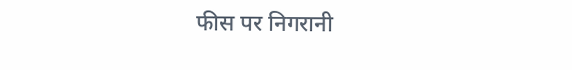फीस पर निगरानी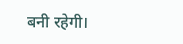बनी रहेगी।